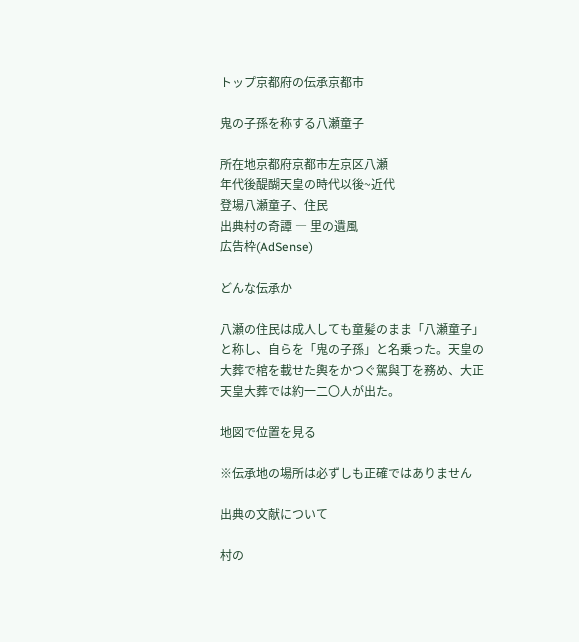トップ京都府の伝承京都市

鬼の子孫を称する八瀬童子

所在地京都府京都市左京区八瀬
年代後醍醐天皇の時代以後~近代
登場八瀬童子、住民
出典村の奇譚 ― 里の遺風
広告枠(AdSense)

どんな伝承か

八瀬の住民は成人しても童髪のまま「八瀬童子」と称し、自らを「鬼の子孫」と名乗った。天皇の大葬で棺を載せた輿をかつぐ駕與丁を務め、大正天皇大葬では約一二〇人が出た。

地図で位置を見る

※伝承地の場所は必ずしも正確ではありません

出典の文献について

村の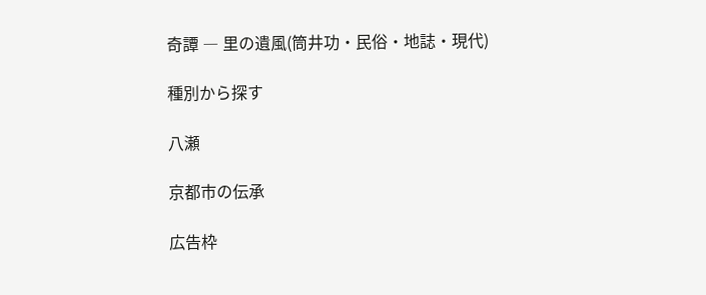奇譚 ― 里の遺風(筒井功・民俗・地誌・現代)

種別から探す

八瀬

京都市の伝承

広告枠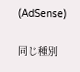(AdSense)

同じ種別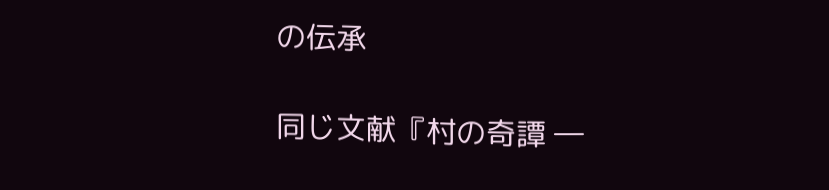の伝承

同じ文献『村の奇譚 ―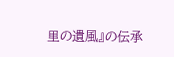里の遺風』の伝承